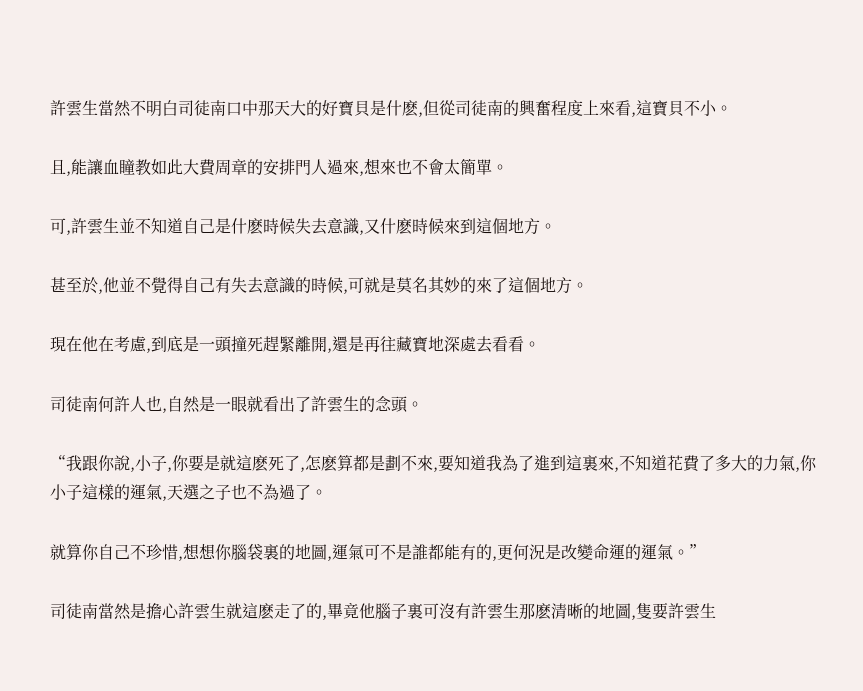許雲生當然不明白司徒南口中那天大的好寶貝是什麽,但從司徒南的興奮程度上來看,這寶貝不小。

且,能讓血瞳教如此大費周章的安排門人過來,想來也不會太簡單。

可,許雲生並不知道自己是什麽時候失去意識,又什麽時候來到這個地方。

甚至於,他並不覺得自己有失去意識的時候,可就是莫名其妙的來了這個地方。

現在他在考慮,到底是一頭撞死趕緊離開,還是再往藏寶地深處去看看。

司徒南何許人也,自然是一眼就看出了許雲生的念頭。

“我跟你說,小子,你要是就這麽死了,怎麽算都是劃不來,要知道我為了進到這裏來,不知道花費了多大的力氣,你小子這樣的運氣,天選之子也不為過了。

就算你自己不珍惜,想想你腦袋裏的地圖,運氣可不是誰都能有的,更何況是改變命運的運氣。”

司徒南當然是擔心許雲生就這麽走了的,畢竟他腦子裏可沒有許雲生那麽清晰的地圖,隻要許雲生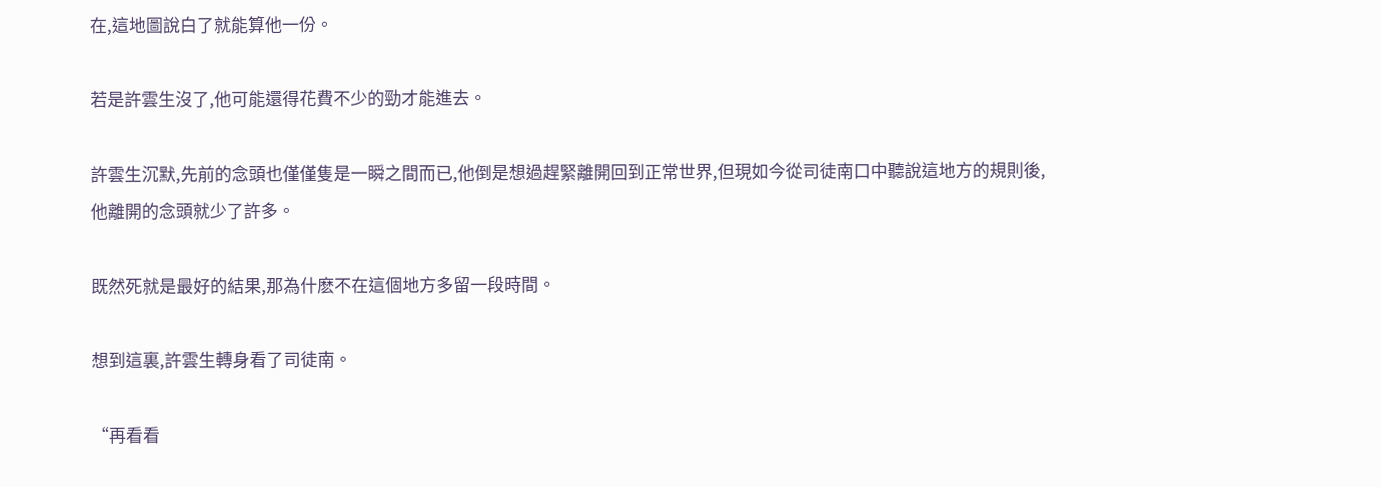在,這地圖說白了就能算他一份。

若是許雲生沒了,他可能還得花費不少的勁才能進去。

許雲生沉默,先前的念頭也僅僅隻是一瞬之間而已,他倒是想過趕緊離開回到正常世界,但現如今從司徒南口中聽說這地方的規則後,他離開的念頭就少了許多。

既然死就是最好的結果,那為什麽不在這個地方多留一段時間。

想到這裏,許雲生轉身看了司徒南。

“再看看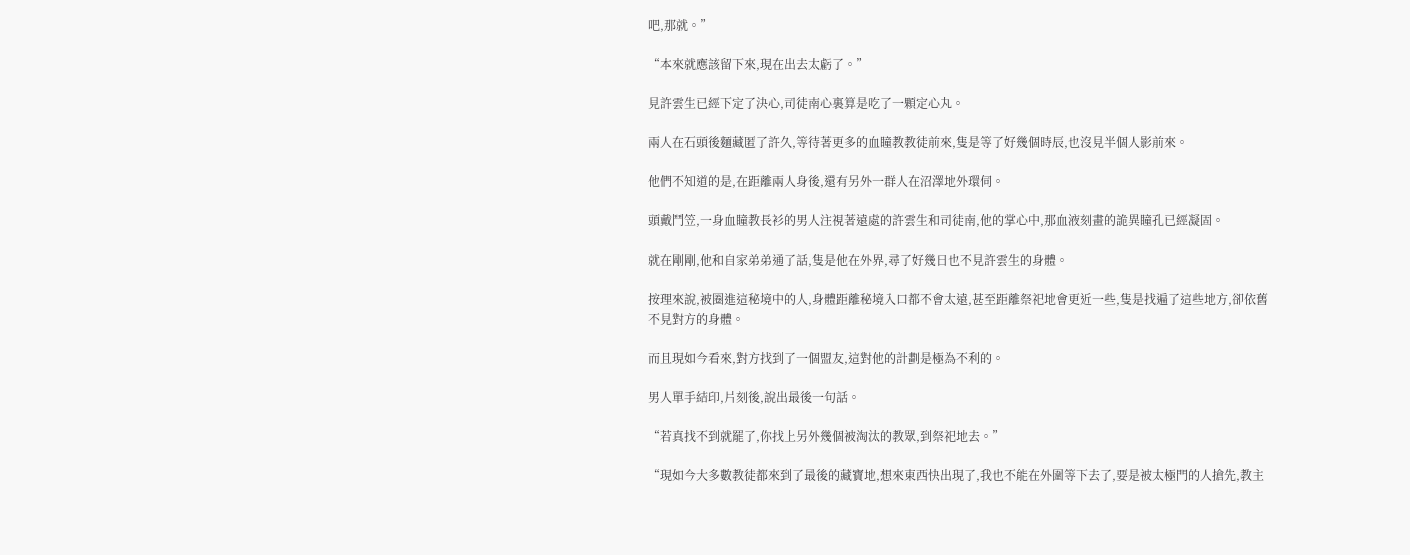吧,那就。”

“本來就應該留下來,現在出去太虧了。”

見許雲生已經下定了決心,司徒南心裏算是吃了一顆定心丸。

兩人在石頭後麵藏匿了許久,等待著更多的血瞳教教徒前來,隻是等了好幾個時辰,也沒見半個人影前來。

他們不知道的是,在距離兩人身後,還有另外一群人在沼澤地外環伺。

頭戴鬥笠,一身血瞳教長衫的男人注視著遠處的許雲生和司徒南,他的掌心中,那血液刻畫的詭異瞳孔已經凝固。

就在剛剛,他和自家弟弟通了話,隻是他在外界,尋了好幾日也不見許雲生的身體。

按理來說,被圈進這秘境中的人,身體距離秘境入口都不會太遠,甚至距離祭祀地會更近一些,隻是找遍了這些地方,卻依舊不見對方的身體。

而且現如今看來,對方找到了一個盟友,這對他的計劃是極為不利的。

男人單手結印,片刻後,說出最後一句話。

“若真找不到就罷了,你找上另外幾個被淘汰的教眾,到祭祀地去。”

“現如今大多數教徒都來到了最後的藏寶地,想來東西快出現了,我也不能在外圍等下去了,要是被太極門的人搶先,教主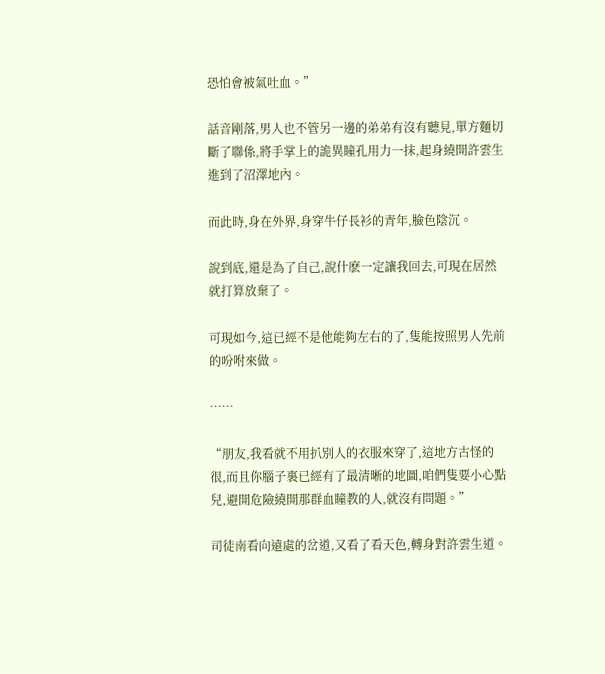恐怕會被氣吐血。”

話音剛落,男人也不管另一邊的弟弟有沒有聽見,單方麵切斷了聯係,將手掌上的詭異瞳孔用力一抹,起身繞開許雲生進到了沼澤地內。

而此時,身在外界,身穿牛仔長衫的青年,臉色陰沉。

說到底,還是為了自己,說什麽一定讓我回去,可現在居然就打算放棄了。

可現如今,這已經不是他能夠左右的了,隻能按照男人先前的吩咐來做。

……

“朋友,我看就不用扒別人的衣服來穿了,這地方古怪的很,而且你腦子裏已經有了最清晰的地圖,咱們隻要小心點兒,避開危險繞開那群血瞳教的人,就沒有問題。”

司徒南看向遠處的岔道,又看了看天色,轉身對許雲生道。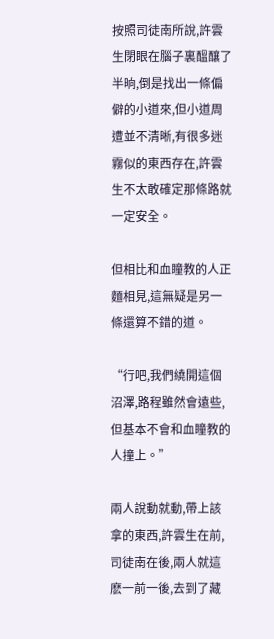按照司徒南所說,許雲生閉眼在腦子裏醞釀了半晌,倒是找出一條偏僻的小道來,但小道周遭並不清晰,有很多迷霧似的東西存在,許雲生不太敢確定那條路就一定安全。

但相比和血瞳教的人正麵相見,這無疑是另一條還算不錯的道。

“行吧,我們繞開這個沼澤,路程雖然會遠些,但基本不會和血瞳教的人撞上。”

兩人說動就動,帶上該拿的東西,許雲生在前,司徒南在後,兩人就這麽一前一後,去到了藏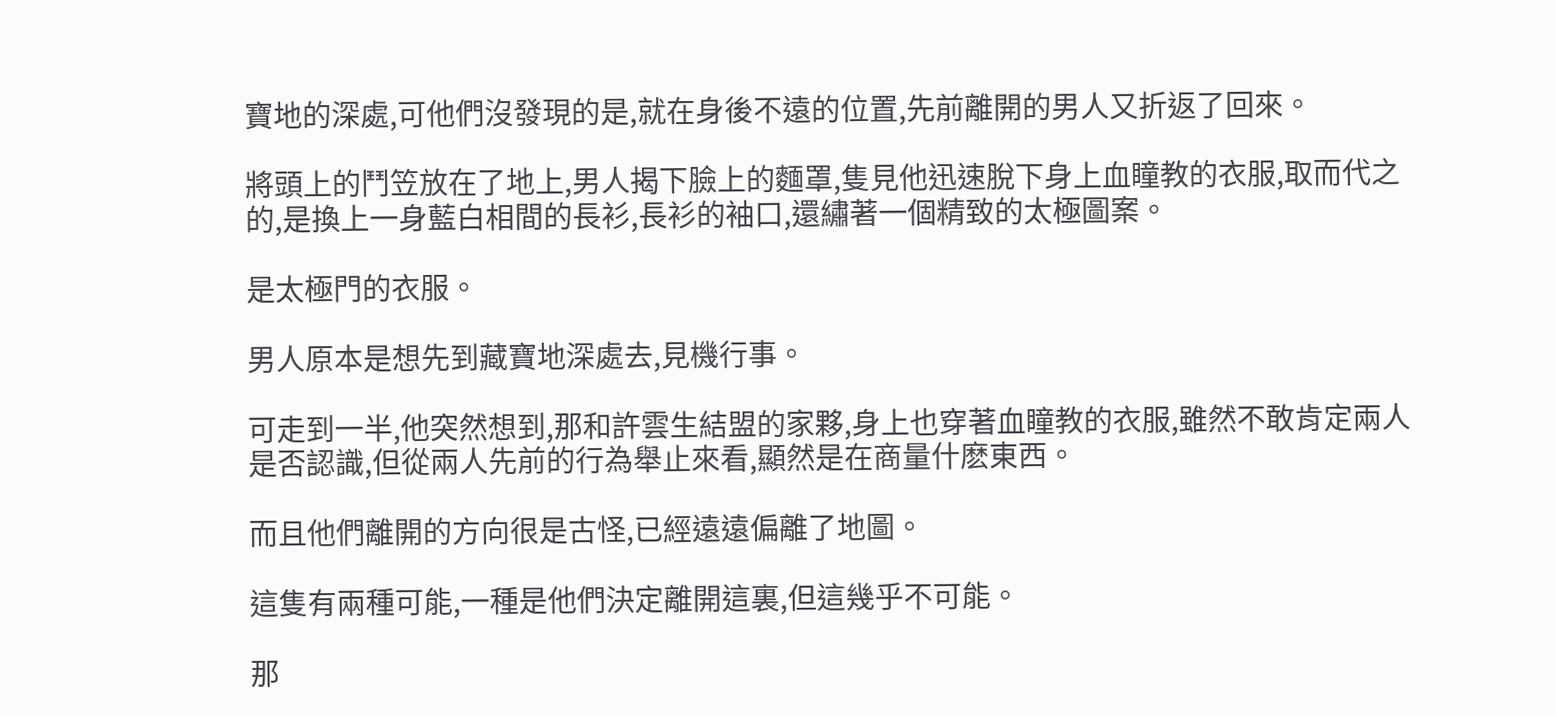寶地的深處,可他們沒發現的是,就在身後不遠的位置,先前離開的男人又折返了回來。

將頭上的鬥笠放在了地上,男人揭下臉上的麵罩,隻見他迅速脫下身上血瞳教的衣服,取而代之的,是換上一身藍白相間的長衫,長衫的袖口,還繡著一個精致的太極圖案。

是太極門的衣服。

男人原本是想先到藏寶地深處去,見機行事。

可走到一半,他突然想到,那和許雲生結盟的家夥,身上也穿著血瞳教的衣服,雖然不敢肯定兩人是否認識,但從兩人先前的行為舉止來看,顯然是在商量什麽東西。

而且他們離開的方向很是古怪,已經遠遠偏離了地圖。

這隻有兩種可能,一種是他們決定離開這裏,但這幾乎不可能。

那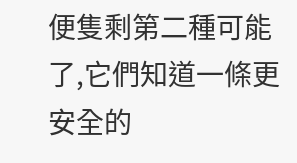便隻剩第二種可能了,它們知道一條更安全的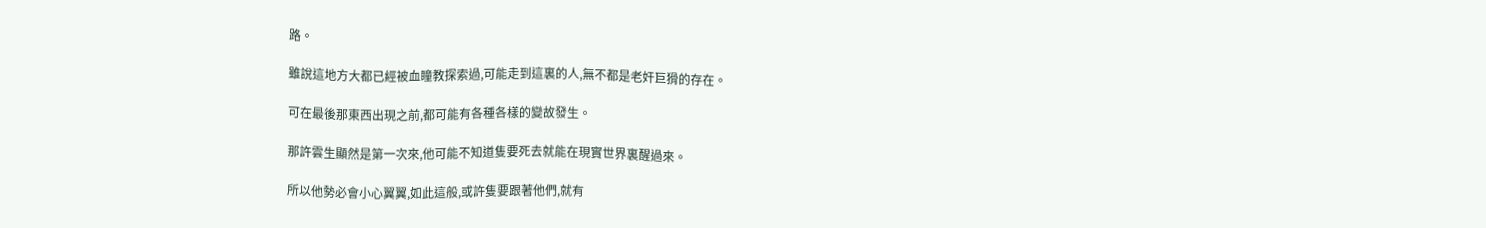路。

雖說這地方大都已經被血瞳教探索過,可能走到這裏的人,無不都是老奸巨猾的存在。

可在最後那東西出現之前,都可能有各種各樣的變故發生。

那許雲生顯然是第一次來,他可能不知道隻要死去就能在現實世界裏醒過來。

所以他勢必會小心翼翼,如此這般,或許隻要跟著他們,就有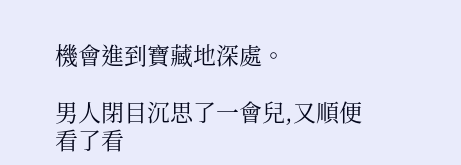機會進到寶藏地深處。

男人閉目沉思了一會兒,又順便看了看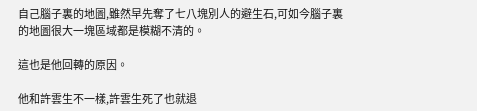自己腦子裏的地圖,雖然早先奪了七八塊別人的避生石,可如今腦子裏的地圖很大一塊區域都是模糊不清的。

這也是他回轉的原因。

他和許雲生不一樣,許雲生死了也就退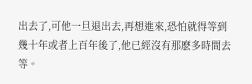出去了,可他一旦退出去,再想進來,恐怕就得等到幾十年或者上百年後了,他已經沒有那麽多時間去等。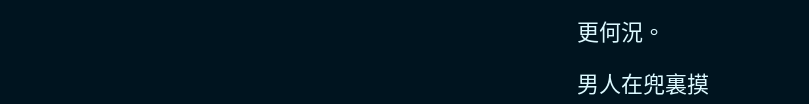更何況。

男人在兜裏摸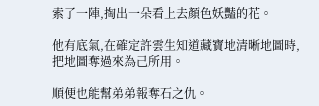索了一陣,掏出一朵看上去顏色妖豔的花。

他有底氣,在確定許雲生知道藏寶地清晰地圖時,把地圖奪過來為己所用。

順便也能幫弟弟報奪石之仇。